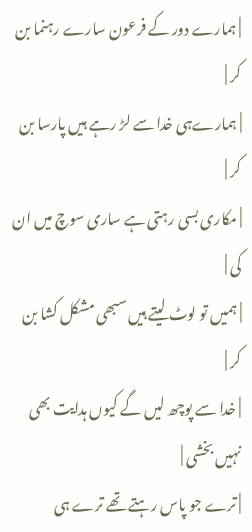| ہمارے دور کے فرعون سارے رہنما بن کر |
| ہمارےہی خدا سے لڑ رہے ہیں پارسا بن کر |
| مکاری بسی رہتی ہے ساری سوچ میں ان کی |
| ہمیں تو لوٹ لیتے ہیں سبھی مشکل کشا بن کر |
| خدا سے پوچھ لیں گے کیوں ہدایت بھی نہیں بخشی |
| ترے جو پاس رہتے تھے ترے ہی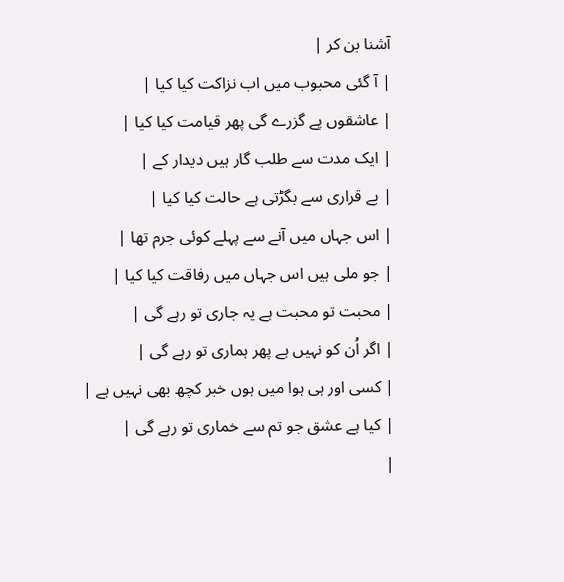آشنا بن کر |
| آ گئی محبوب میں اب نزاکت کیا کیا |
| عاشقوں پے گزرے گی پھر قیامت کیا کیا |
| ایک مدت سے طلب گار ہیں دیدار کے |
| بے قراری سے بگڑتی ہے حالت کیا کیا |
| اس جہاں میں آنے سے پہلے کوئی جرم تھا |
| جو ملی ہیں اس جہاں میں رفاقت کیا کیا |
| محبت تو محبت ہے یہ جاری تو رہے گی |
| اگر اُن کو نہیں ہے پھر ہماری تو رہے گی |
| کسی اور ہی ہوا میں ہوں خبر کچھ بھی نہیں ہے |
| کیا ہے عشق جو تم سے خماری تو رہے گی |
|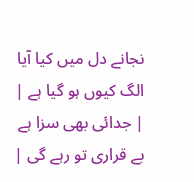نجانے دل میں کیا آیا الگ کیوں ہو گیا ہے |
| جدائی بھی سزا ہے بے قراری تو رہے گی |